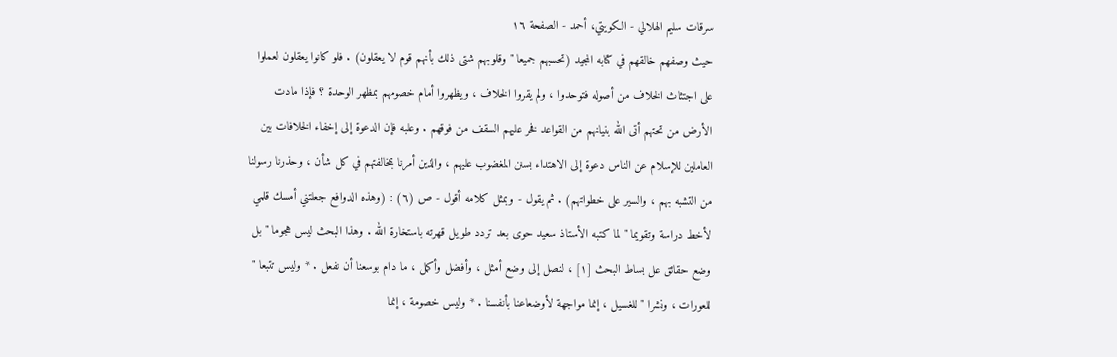سرقات سليم الهلالي - الكويتي، أحمد - الصفحة ١٦
حيث وصفهم خالقهم في كتابه المجيد (تحسبهم جميعا " وقلوبهم شتى ذلك بأنهم قوم لا يعقلون) . فلو كانوا يعقلون لعملوا على اجتثاث الخلاف من أصوله فتوحدوا ، ولم يقروا الخلاف ، ويظهروا أمام خصومهم بمظهر الوحدة ؟ فإذا مادت الأرض من تحتهم أتى الله بنيانهم من القواعد فخر عليهم السقف من فوقهم . وعلبه فإن الدعوة إلى إخفاء الخلافات بين العاملين للإسلام عن الناس دعوة إلى الاهتداء بسنن المغضوب عليهم ، والذين أمرنا بمخالفتهم في كل شأن ، وحذرنا رسولنا من التشبه بهم ، والسير على خطواتهم) . ثم يقول - وبمثل كلامه أقول - ص (٦) : (وهذه الدوافع جعلتني أمسك قلمي لأخط دراسة وتقويما " لما كتبه الأستاذ سعيد حوى بعد تردد طويل قهرته باستخارة الله . وهذا البحث ليس هجوما " بل وضع حقائق عل بساط البحث [١] ، لنصل إلى وضع أمثل ، وأفضل وأكمل ، ما دام بوسعنا أن نفعل . * وليس تتبعا " للعورات ، ونشرا " للغسيل ، إنما مواجهة لأوضعاعنا بأنفسنا . * وليس خصومة ، إنما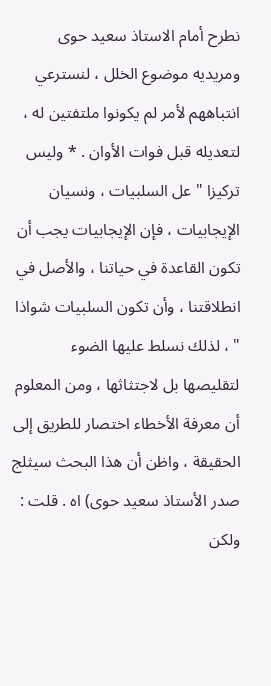نطرح أمام الاستاذ سعيد حوى ومريديه موضوع الخلل ، لنسترعي انتباههم لأمر لم يكونوا ملتفتين له ، لتعديله قبل فوات الأوان . * وليس تركيزا " عل السلبيات ، ونسيان الإيجابيات ، فإن الإيجابيات يجب أن تكون القاعدة في حياتنا ، والأصل في انطلاقتنا ، وأن تكون السلبيات شواذا " ، لذلك نسلط عليها الضوء لتقليصها بل لاجتثاثها ، ومن المعلوم أن معرفة الأخطاء اختصار للطريق إلى الحقيقة ، واظن أن هذا البحث سيثلج صدر الأستاذ سعيد حوى) اه . قلت : ولكن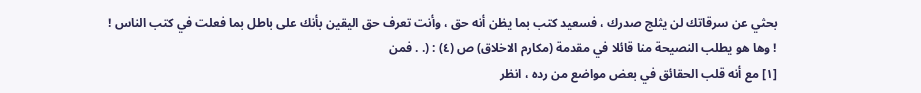بحثي عن سرقاتك لن يثلج صدرك ، فسعيد كتب بما يظن أنه حق ، وأنت تعرف حق اليقين بأنك على باطل بما فعلت في كتب الناس ! ! وها هو يطلب النصيحة منا قائلا في مقدمة (مكارم الاخلاق) ص (٤) : (. . فمن
[١] مع أنه قلب الحقائق في بعض مواضع من رده ، انظر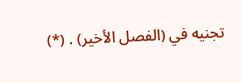تجنيه في (الفصل الأخير) . (*)